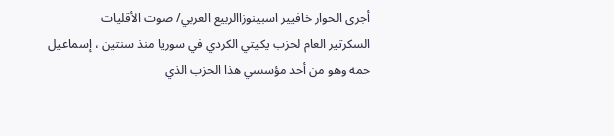أجرى الحوار خافيير اسبينوزاالربيع العربي/ صوت الأقليات
السكرتير العام لحزب يكيتي الكردي في سوريا منذ سنتين ، إسماعيل حمه وهو من أحد مؤسسي هذا الحزب الذي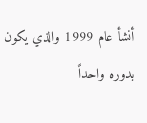أنشأ عام 1999 والذي يكون بدوره واحداً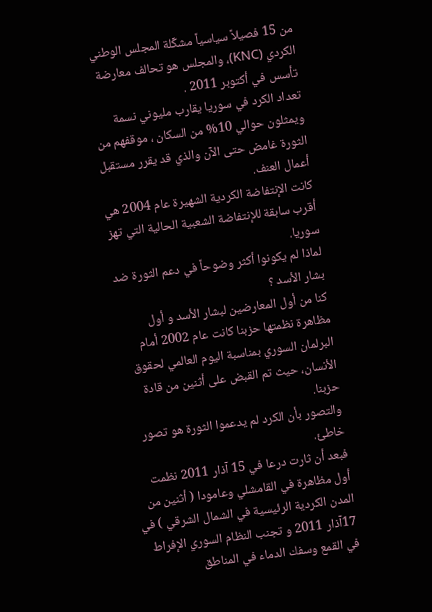من 15 فصيلاً سياسياً مشكِّلة المجلس الوطني الكردي (KNC)، والمجلس هو تحالف معارضة تأسس في أكتوبر 2011 .
تعداد الكرد في سوريا يقارب مليوني نسمة ويمثلون حوالي 10% من السكان ، موقفهم من الثورة غامض حتى الآن والذي قد يقرر مستقبل أعمال العنف.
كانت الإنتفاضة الكردية الشهيرة عام 2004 هي أقرب سابقة للإنتفاضة الشعبية الحالية التي تهز سوريا.
لماذا لم يكونوا أكثر وضوحاً في دعم الثورة ضد بشار الأسد ؟
كنا من أول المعارضين لبشار الأسد و أول مظاهرة نظمتها حزبنا كانت عام 2002 أمام البرلمان السوري بمناسبة اليوم العالمي لحقوق الأنسان، حيث تم القبض على أثنين من قادة حزبنا.
والتصور بأن الكرد لم يدعموا الثورة هو تصور خاطئ.
فبعد أن ثارت درعا في 15 آذار 2011 نظمت أول مظاهرة في القامشلي وعامودا ( أثنين من المدن الكردية الرئيسية في الشمال الشرقي ) في 17آذار 2011 و تجنب النظام السوري الإفراط في القمع وسفك الدماء في المناطق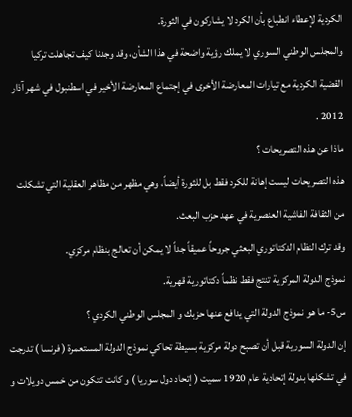الكردية لإعطاء انطباع بأن الكرد لا يشاركون في الثورة.
والمجلس الوطني السوري لا يملك رؤية واضحة في هذا الشأن، وقد وجدنا كيف تجاهلت تركيا القضية الكردية مع تيارات المعارضة الأخرى في إجتماع المعارضة الأخير في اسطنبول في شهر آذار 2012 .
ماذا عن هذه التصريحات ؟
هذه التصريحات ليست إهانة للكرد فقط بل للثورة أيضاً، وهي مظهر من مظاهر العقلية التي تشكلت من الثقافة الفاشية العنصرية في عهد حزب البعث.
وقد ترك النظام الدكتاتوري البعثي جروحاً عميقاً جداً لا يمكن أن تعالج بنظام مركزي.
نموذج الدولة المركزية تنتج فقط نظماً دكتاتورية قهرية.
س5- ما هو نموذج الدولة التي يدافع عنها حزبك و المجلس الوطني الكردي ؟
إن الدولة السورية قبل أن تصبح دولة مركزية بسيطة تحاكي نموذج الدولة المستعمرة ( فرنسا ) تدرجت في تشكلها بدولة إتحادية عام 1920 سميت ( إتحاد دول سوريا ) و كانت تتكون من خمس دويلات و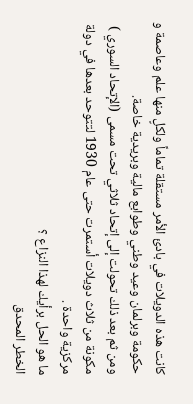كانت هذه الدويلات في بادئ الأمر مستقلة تماماً ولكلٍ منها علم وعاصمة و حكومة وبرلمان وعيد وطني وطوابع مالية وبريدية خاصة.
ومن ثم بعد ذلك تحولت إلى إتحاد ثلاثي تحت مسمى (الإتحاد السوري ) مكونة من ثلاث دويلات أستمرت حتى عام 1930 لتتوحد بعدها في دولة مركزية واحدة .
ما هو الحل برأيك لهذا النزاع ؟
الخطر المحدق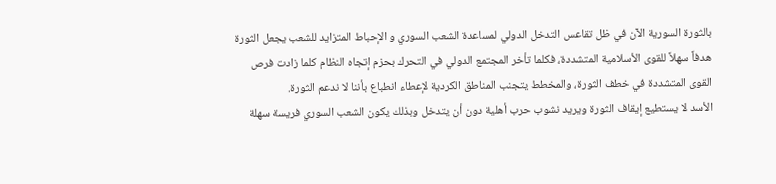بالثورة السورية الآن في ظل تقاعس التدخل الدولي لمساعدة الشعب السوري و الإحباط المتزايد للشعب يجعل الثورة هدفاً سهلاً للقوى الأسلامية المتشددة، فكلما تأخر المجتمع الدولي في التحرك بحزم إتجاه النظام كلما زادت فرص القوى المتشددة في خطف الثورة، والمخطط يتجنب المناطق الكردية لإعطاء انطباع بأننا لا ندعم الثورة.
الأسد لا يستطيع إيقاف الثورة ويريد نشوب حرب أهلية دون أن يتدخل وبذلك يكون الشعب السوري فريسة سهلة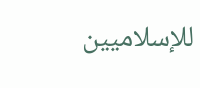للإسلاميين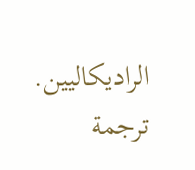الراديكاليين.
ترجمة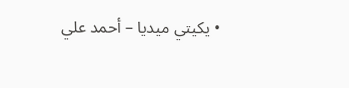• يكيتي ميديا – أحمد علي